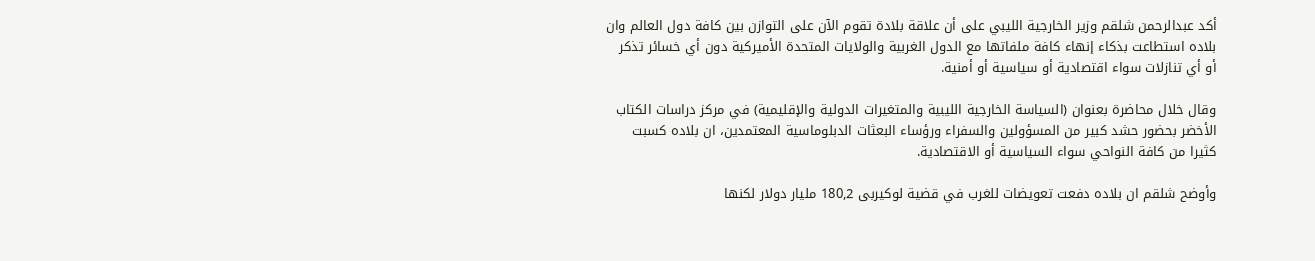أكد عبدالرحمن شلقم وزير الخارجية الليبي على أن علاقة بلادة تقوم الآن على التوازن بين كافة دول العالم وان بلاده استطاعت بذكاء إنهاء كافة ملفاتها مع الدول الغربية والولايات المتحدة الأميركية دون أي خسائر تذكر أو أي تنازلات سواء اقتصادية أو سياسية أو أمنية.

وقال خلال محاضرة بعنوان (السياسة الخارجية الليبية والمتغيرات الدولية والإقليمية) في مركز دراسات الكتاب الأخضر بحضور حشد كبير من المسؤولين والسفراء ورؤساء البعثات الدبلوماسية المعتمدين، ان بلاده كسبت كثيرا من كافة النواحي سواء السياسية أو الاقتصادية.

وأوضح شلقم ان بلاده دفعت تعويضات للغرب في قضية لوكيربى 180,2 مليار دولار لكنها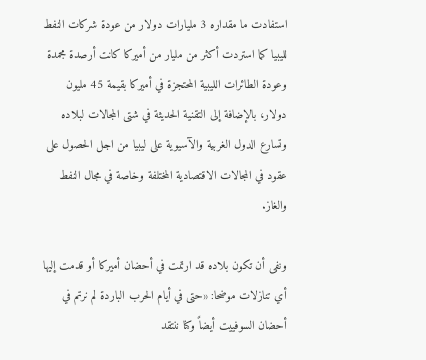استفادت ما مقداره 3 مليارات دولار من عودة شركات النفط لليبيا كما استردت أكثر من مليار من أميركا كانت أرصدة مجمدة وعودة الطائرات الليبية المحتجزة في أميركا بقيمة 45 مليون دولار، بالإضافة إلى التقنية الحديثة في شتى المجالات لبلاده وتسارع الدول الغربية والآسيوية على ليبيا من اجل الحصول على عقود في المجالات الاقتصادية المختلفة وخاصة في مجال النفط والغاز.

ونفى أن تكون بلاده قد ارتمت في أحضان أميركا أو قدمت إليها أي تنازلات موضحا: «حتى في أيام الحرب الباردة لم نرتم في أحضان السوفييت أيضاً وكنا ننتقد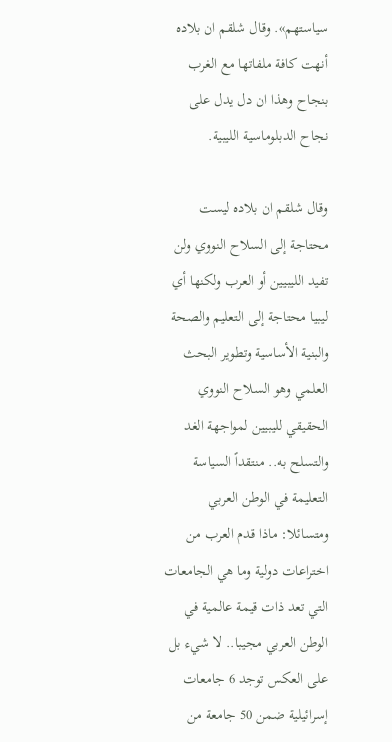سياستهم». وقال شلقم ان بلاده أنهت كافة ملفاتها مع الغرب بنجاح وهذا ان دل يدل على نجاح الدبلوماسية الليبية.

وقال شلقم ان بلاده ليست محتاجة إلى السلاح النووي ولن تفيد الليبيين أو العرب ولكنها أي ليبيا محتاجة إلى التعليم والصحة والبنية الأساسية وتطوير البحث العلمي وهو السلاح النووي الحقيقي لليبيين لمواجهة الغد والتسلح به.. منتقداً السياسة التعليمة في الوطن العربي ومتسائلا: ماذا قدم العرب من اختراعات دولية وما هي الجامعات التي تعد ذات قيمة عالمية في الوطن العربي مجيبا.. لا شيء بل على العكس توجد 6 جامعات إسرائيلية ضمن 50 جامعة من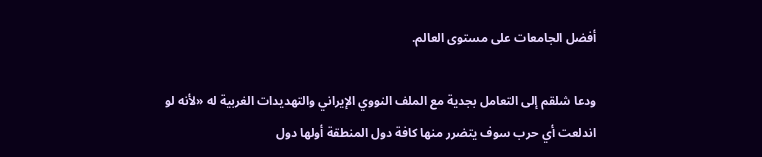أفضل الجامعات على مستوى العالم.

ودعا شلقم إلى التعامل بجدية مع الملف النووي الإيراني والتهديدات الغربية له «لأنه لو اندلعت أي حرب سوف يتضرر منها كافة دول المنطقة أولها دول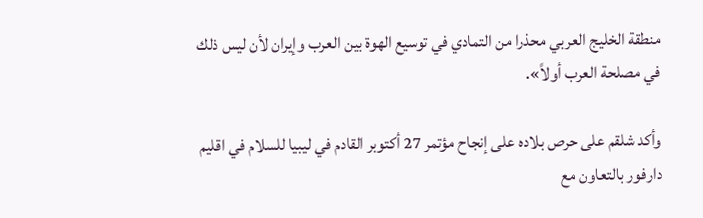منطقة الخليج العربي محذرا من التمادي في توسيع الهوة بين العرب وإيران لأن ليس ذلك في مصلحة العرب أولاً».

وأكد شلقم على حرص بلاده على إنجاح مؤتمر 27 أكتوبر القادم في ليبيا للسلام في اقليم دارفور بالتعاون مع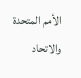الأمم المتحدة والاتحاد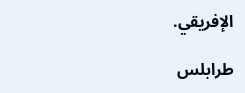الإفريقي.

طرابلس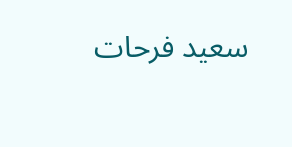سعيد فرحات